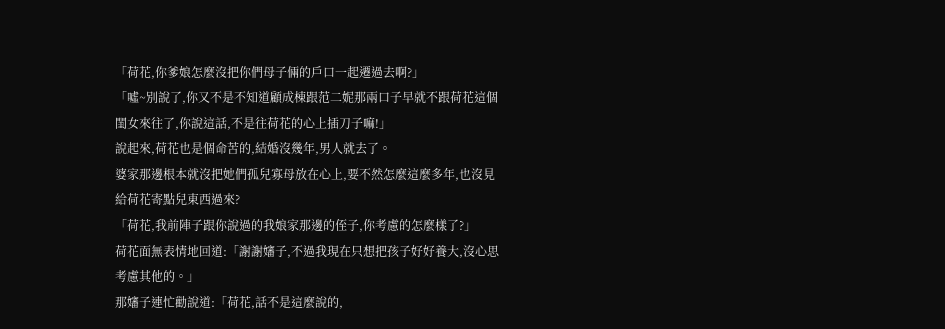「荷花,你爹娘怎麼沒把你們母子倆的戶口一起遷過去啊?」
「噓~別說了,你又不是不知道顧成棟跟范二妮那兩口子早就不跟荷花這個閨女來往了,你說這話,不是往荷花的心上插刀子嘛!」
說起來,荷花也是個命苦的,結婚沒幾年,男人就去了。
婆家那邊根本就沒把她們孤兒寡母放在心上,要不然怎麼這麼多年,也沒見給荷花寄點兒東西過來?
「荷花,我前陣子跟你說過的我娘家那邊的侄子,你考慮的怎麼樣了?」
荷花面無表情地回道:「謝謝嬸子,不過我現在只想把孩子好好養大,沒心思考慮其他的。」
那嬸子連忙勸說道:「荷花,話不是這麼說的,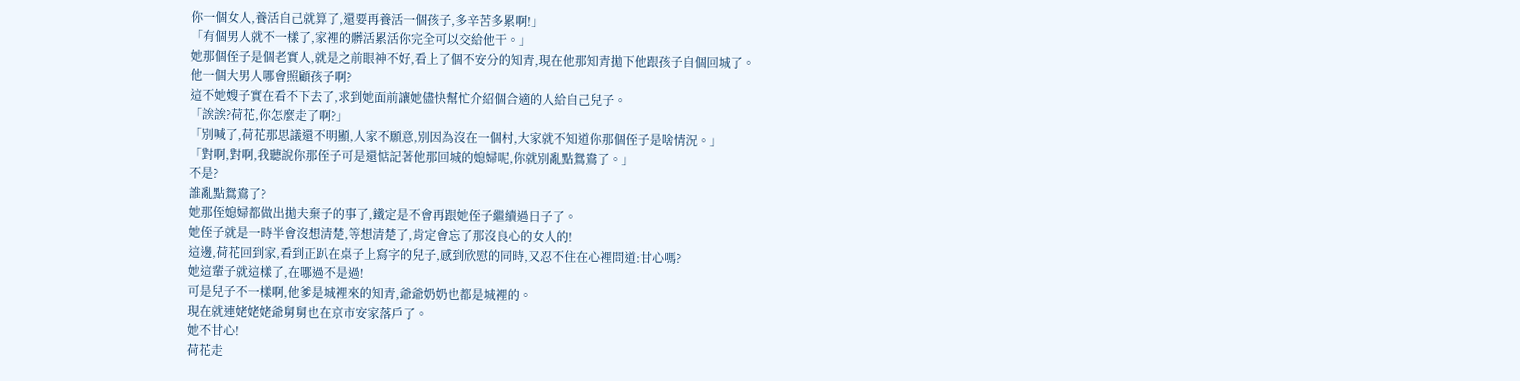你一個女人,養活自己就算了,還要再養活一個孩子,多辛苦多累啊!」
「有個男人就不一樣了,家裡的髒活累活你完全可以交給他干。」
她那個侄子是個老實人,就是之前眼神不好,看上了個不安分的知青,現在他那知青拋下他跟孩子自個回城了。
他一個大男人哪會照顧孩子啊?
這不她嫂子實在看不下去了,求到她面前讓她儘快幫忙介紹個合適的人給自己兒子。
「誒誒?荷花,你怎麼走了啊?」
「別喊了,荷花那思議還不明顯,人家不願意,別因為沒在一個村,大家就不知道你那個侄子是啥情況。」
「對啊,對啊,我聽說你那侄子可是還惦記著他那回城的媳婦呢,你就別亂點鴛鴦了。」
不是?
誰亂點鴛鴦了?
她那侄媳婦都做出拋夫棄子的事了,鐵定是不會再跟她侄子繼續過日子了。
她侄子就是一時半會沒想清楚,等想清楚了,肯定會忘了那沒良心的女人的!
這邊,荷花回到家,看到正趴在桌子上寫字的兒子,感到欣慰的同時,又忍不住在心裡問道:甘心嗎?
她這輩子就這樣了,在哪過不是過!
可是兒子不一樣啊,他爹是城裡來的知青,爺爺奶奶也都是城裡的。
現在就連姥姥姥爺舅舅也在京市安家落戶了。
她不甘心!
荷花走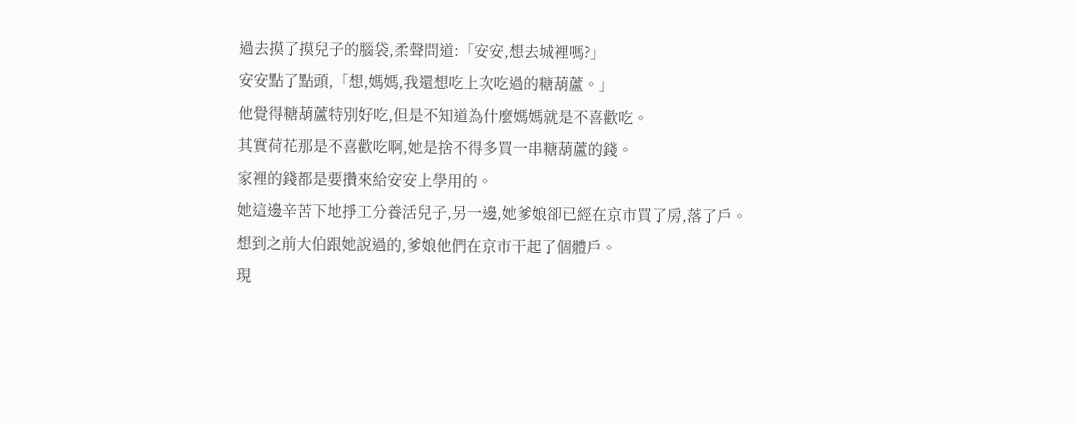過去摸了摸兒子的腦袋,柔聲問道:「安安,想去城裡嗎?」
安安點了點頭,「想,媽媽,我還想吃上次吃過的糖葫蘆。」
他覺得糖葫蘆特別好吃,但是不知道為什麼媽媽就是不喜歡吃。
其實荷花那是不喜歡吃啊,她是捨不得多買一串糖葫蘆的錢。
家裡的錢都是要攢來給安安上學用的。
她這邊辛苦下地掙工分養活兒子,另一邊,她爹娘卻已經在京市買了房,落了戶。
想到之前大伯跟她說過的,爹娘他們在京市干起了個體戶。
現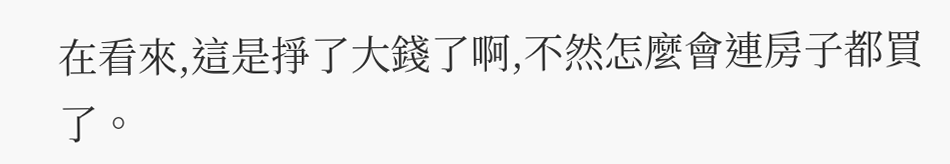在看來,這是掙了大錢了啊,不然怎麼會連房子都買了。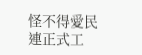怪不得愛民連正式工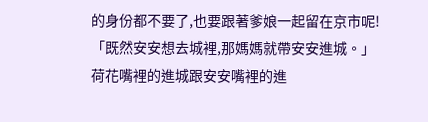的身份都不要了,也要跟著爹娘一起留在京市呢!
「既然安安想去城裡,那媽媽就帶安安進城。」
荷花嘴裡的進城跟安安嘴裡的進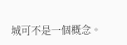城可不是一個概念。